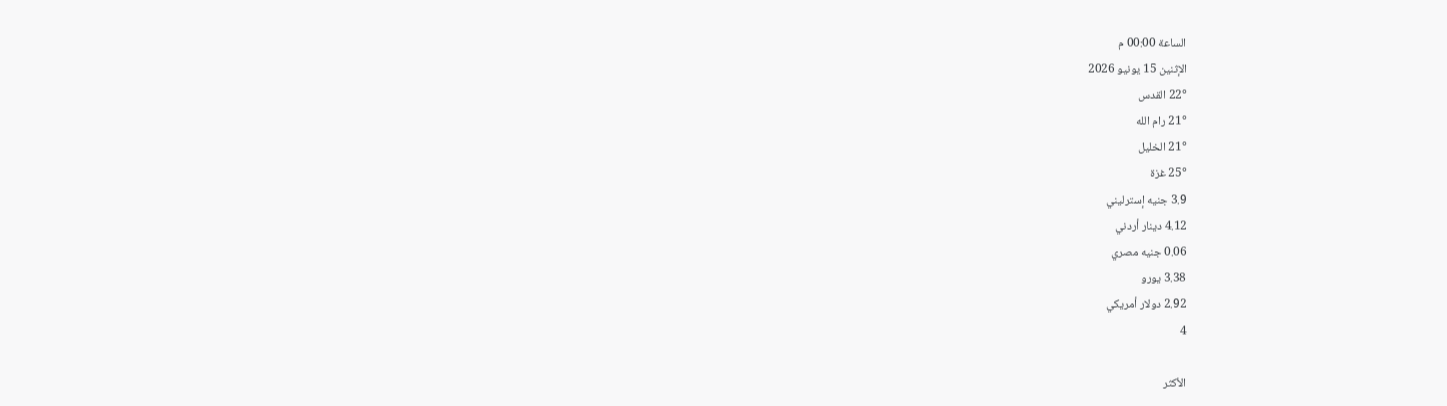الساعة 00:00 م
الإثنين 15 يونيو 2026
22° القدس
21° رام الله
21° الخليل
25° غزة
3.9 جنيه إسترليني
4.12 دينار أردني
0.06 جنيه مصري
3.38 يورو
2.92 دولار أمريكي
4

الأكثر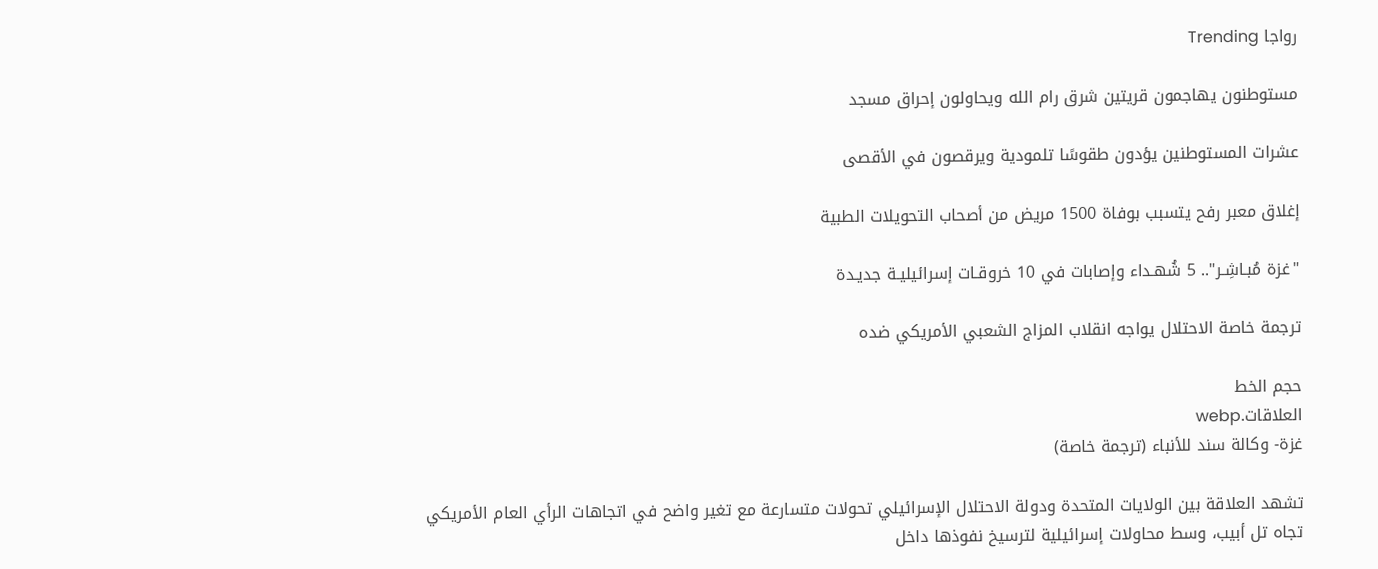رواجا Trending

مستوطنون يهاجمون قريتين شرق رام الله ويحاولون إحراق مسجد

عشرات المستوطنين يؤدون طقوسًا تلمودية ويرقصون في الأقصى

إغلاق معبر رفح يتسبب بوفاة 1500 مريض من أصحاب التحويلات الطبية

"غزة مُبـاشِـر".. 5 شُهـداء وإصابات في 10 خروقـات إسرائيليـة جديـدة

ترجمة خاصة الاحتلال يواجه انقلاب المزاج الشعبي الأمريكي ضده

حجم الخط
العلاقات.webp
غزة- وكالة سند للأنباء (ترجمة خاصة)

تشهد العلاقة بين الولايات المتحدة ودولة الاحتلال الإسرائيلي تحولات متسارعة مع تغير واضح في اتجاهات الرأي العام الأمريكي تجاه تل أبيب، وسط محاولات إسرائيلية لترسيخ نفوذها داخل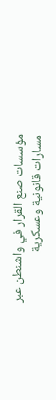مؤسسات صنع القرار في واشنطن عبر مسارات قانونية وعسكرية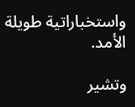واستخباراتية طويلة الأمد.

وتشير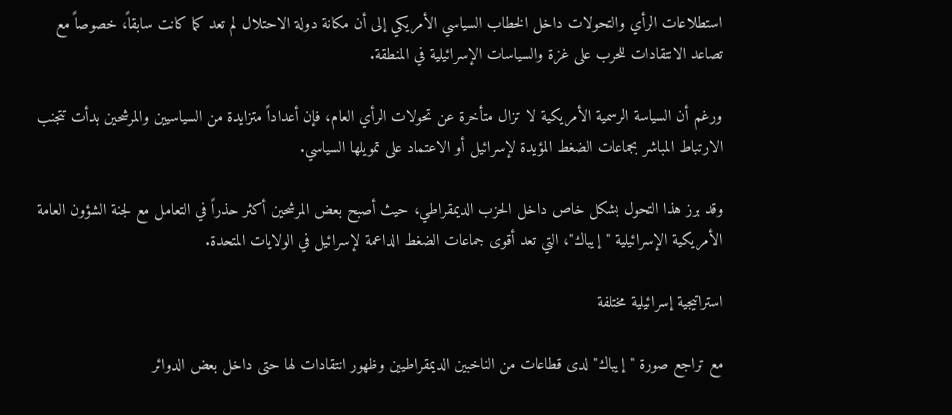استطلاعات الرأي والتحولات داخل الخطاب السياسي الأمريكي إلى أن مكانة دولة الاحتلال لم تعد كما كانت سابقاً، خصوصاً مع تصاعد الانتقادات للحرب على غزة والسياسات الإسرائيلية في المنطقة.

ورغم أن السياسة الرسمية الأمريكية لا تزال متأخرة عن تحولات الرأي العام، فإن أعداداً متزايدة من السياسيين والمرشحين بدأت تتجنب الارتباط المباشر بجماعات الضغط المؤيدة لإسرائيل أو الاعتماد على تمويلها السياسي.

وقد برز هذا التحول بشكل خاص داخل الحزب الديمقراطي، حيث أصبح بعض المرشحين أكثر حذراً في التعامل مع لجنة الشؤون العامة الأمريكية الإسرائيلية "إيباك"، التي تعد أقوى جماعات الضغط الداعمة لإسرائيل في الولايات المتحدة.

استراتيجية إسرائيلية مختلفة

مع تراجع صورة "إيباك" لدى قطاعات من الناخبين الديمقراطيين وظهور انتقادات لها حتى داخل بعض الدوائر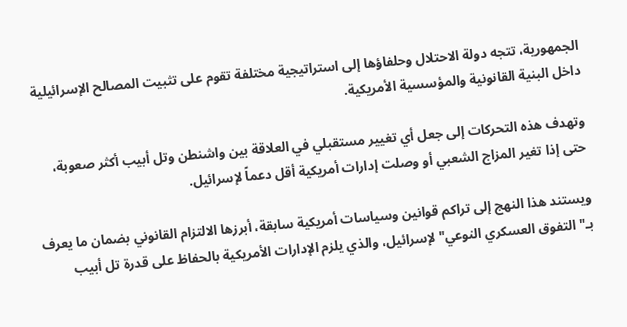الجمهورية، تتجه دولة الاحتلال وحلفاؤها إلى استراتيجية مختلفة تقوم على تثبيت المصالح الإسرائيلية داخل البنية القانونية والمؤسسية الأمريكية.

وتهدف هذه التحركات إلى جعل أي تغيير مستقبلي في العلاقة بين واشنطن وتل أبيب أكثر صعوبة، حتى إذا تغير المزاج الشعبي أو وصلت إدارات أمريكية أقل دعماً لإسرائيل.

ويستند هذا النهج إلى تراكم قوانين وسياسات أمريكية سابقة، أبرزها الالتزام القانوني بضمان ما يعرف بـ"التفوق العسكري النوعي" لإسرائيل، والذي يلزم الإدارات الأمريكية بالحفاظ على قدرة تل أبيب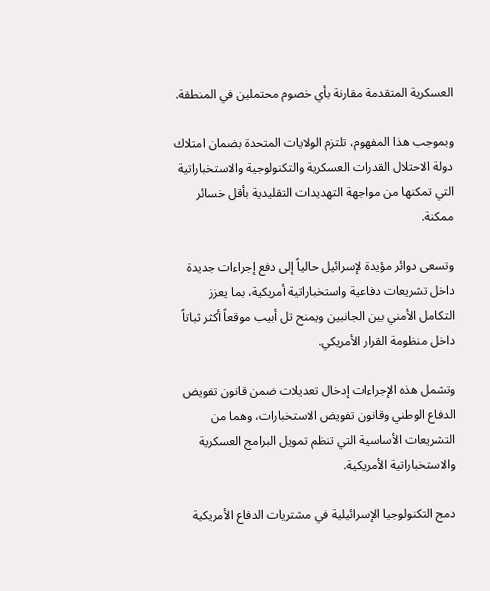العسكرية المتقدمة مقارنة بأي خصوم محتملين في المنطقة.

وبموجب هذا المفهوم، تلتزم الولايات المتحدة بضمان امتلاك دولة الاحتلال القدرات العسكرية والتكنولوجية والاستخباراتية التي تمكنها من مواجهة التهديدات التقليدية بأقل خسائر ممكنة.

وتسعى دوائر مؤيدة لإسرائيل حالياً إلى دفع إجراءات جديدة داخل تشريعات دفاعية واستخباراتية أمريكية، بما يعزز التكامل الأمني بين الجانبين ويمنح تل أبيب موقعاً أكثر ثباتاً داخل منظومة القرار الأمريكي.

وتشمل هذه الإجراءات إدخال تعديلات ضمن قانون تفويض الدفاع الوطني وقانون تفويض الاستخبارات، وهما من التشريعات الأساسية التي تنظم تمويل البرامج العسكرية والاستخباراتية الأمريكية.

دمج التكنولوجيا الإسرائيلية في مشتريات الدفاع الأمريكية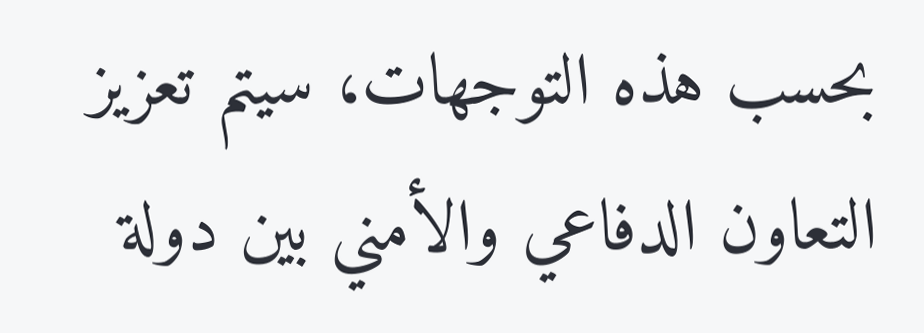بحسب هذه التوجهات، سيتم تعزيز التعاون الدفاعي والأمني بين دولة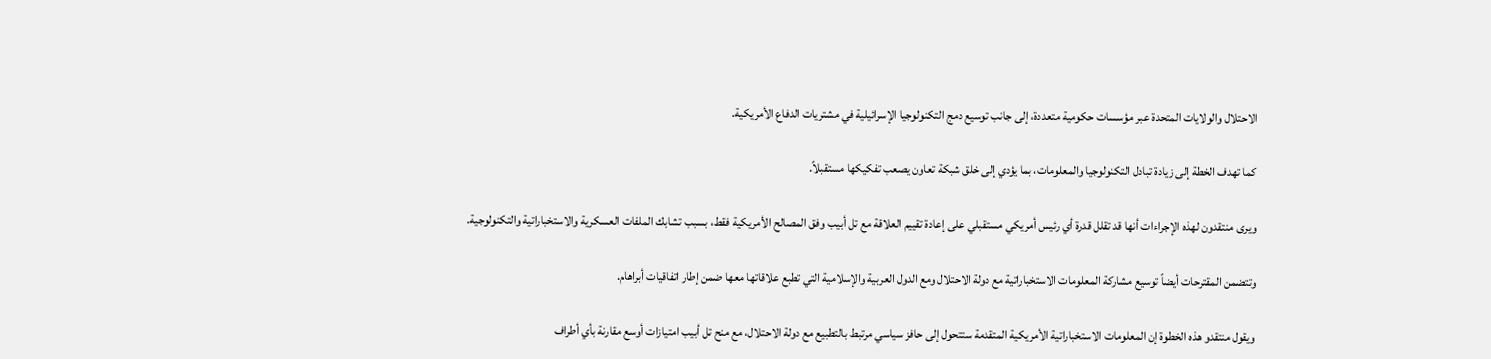الاحتلال والولايات المتحدة عبر مؤسسات حكومية متعددة، إلى جانب توسيع دمج التكنولوجيا الإسرائيلية في مشتريات الدفاع الأمريكية.

كما تهدف الخطة إلى زيادة تبادل التكنولوجيا والمعلومات، بما يؤدي إلى خلق شبكة تعاون يصعب تفكيكها مستقبلاً.

ويرى منتقدون لهذه الإجراءات أنها قد تقلل قدرة أي رئيس أمريكي مستقبلي على إعادة تقييم العلاقة مع تل أبيب وفق المصالح الأمريكية فقط، بسبب تشابك الملفات العسكرية والاستخباراتية والتكنولوجية.

وتتضمن المقترحات أيضاً توسيع مشاركة المعلومات الاستخباراتية مع دولة الاحتلال ومع الدول العربية والإسلامية التي تطبع علاقاتها معها ضمن إطار اتفاقيات أبراهام.

ويقول منتقدو هذه الخطوة إن المعلومات الاستخباراتية الأمريكية المتقدمة ستتحول إلى حافز سياسي مرتبط بالتطبيع مع دولة الاحتلال، مع منح تل أبيب امتيازات أوسع مقارنة بأي أطراف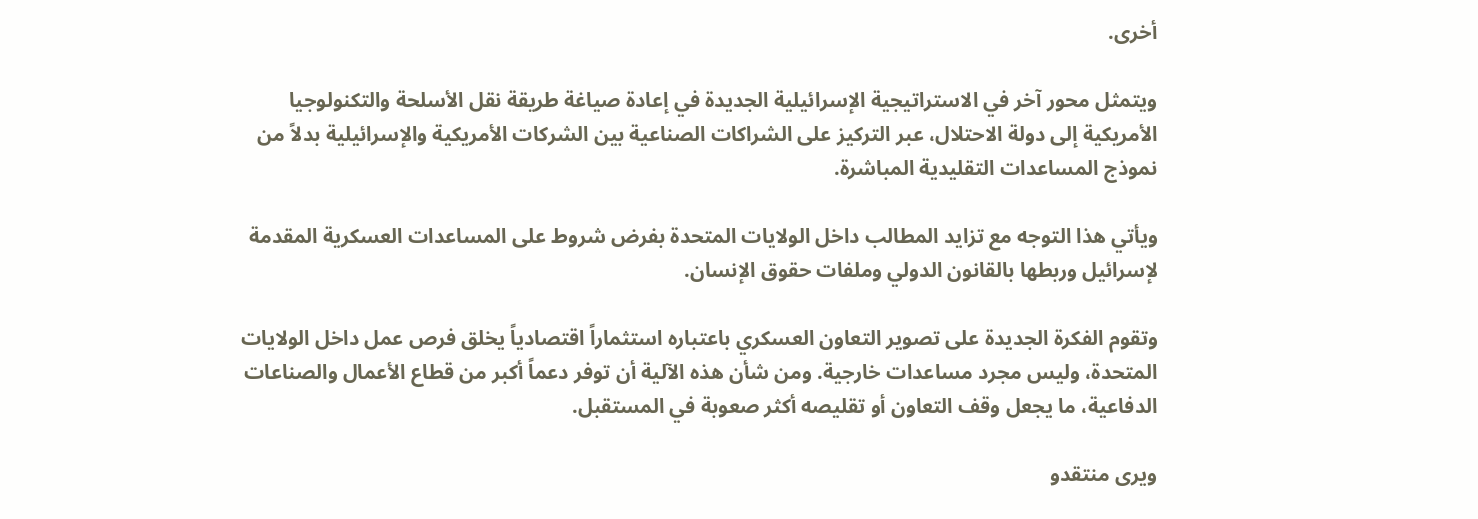أخرى.

ويتمثل محور آخر في الاستراتيجية الإسرائيلية الجديدة في إعادة صياغة طريقة نقل الأسلحة والتكنولوجيا الأمريكية إلى دولة الاحتلال، عبر التركيز على الشراكات الصناعية بين الشركات الأمريكية والإسرائيلية بدلاً من نموذج المساعدات التقليدية المباشرة.

ويأتي هذا التوجه مع تزايد المطالب داخل الولايات المتحدة بفرض شروط على المساعدات العسكرية المقدمة لإسرائيل وربطها بالقانون الدولي وملفات حقوق الإنسان.

وتقوم الفكرة الجديدة على تصوير التعاون العسكري باعتباره استثماراً اقتصادياً يخلق فرص عمل داخل الولايات المتحدة، وليس مجرد مساعدات خارجية. ومن شأن هذه الآلية أن توفر دعماً أكبر من قطاع الأعمال والصناعات الدفاعية، ما يجعل وقف التعاون أو تقليصه أكثر صعوبة في المستقبل.

ويرى منتقدو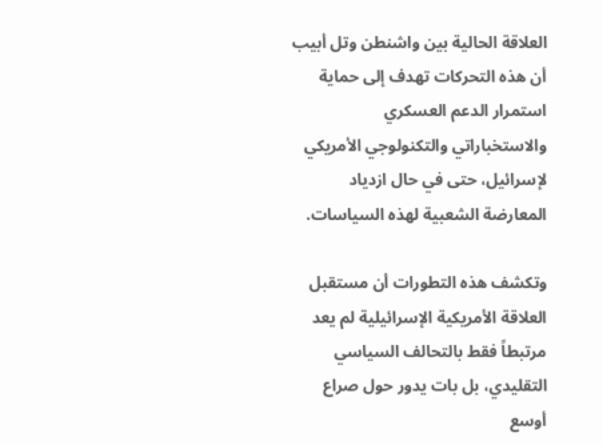العلاقة الحالية بين واشنطن وتل أبيب أن هذه التحركات تهدف إلى حماية استمرار الدعم العسكري والاستخباراتي والتكنولوجي الأمريكي لإسرائيل، حتى في حال ازدياد المعارضة الشعبية لهذه السياسات.

وتكشف هذه التطورات أن مستقبل العلاقة الأمريكية الإسرائيلية لم يعد مرتبطاً فقط بالتحالف السياسي التقليدي، بل بات يدور حول صراع أوسع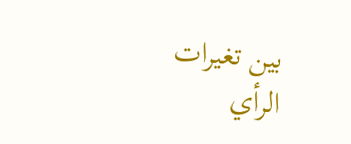بين تغيرات الرأي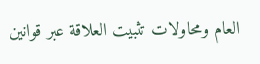العام ومحاولات تثبيت العلاقة عبر قوانين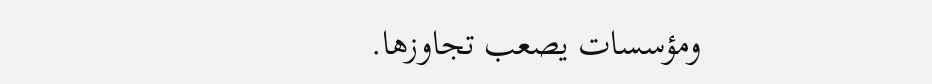ومؤسسات يصعب تجاوزها.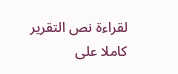لقراءة نص التقرير كاملا على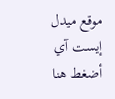موقع ميدل إيست آي أضغط هنا